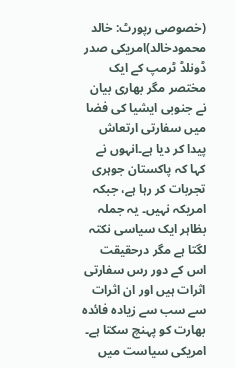(خصوصی رپورٹ: خالد محمودخالد)امریکی صدر ڈونلڈ ٹرمپ کے ایک مختصر مگر بھاری بیان نے جنوبی ایشیا کی فضا میں سفارتی ارتعاش پیدا کر دیا ہے۔انہوں نے کہا کہ پاکستان جوہری تجربات کر رہا ہے، جبکہ امریکہ نہیں۔ یہ جملہ بظاہر ایک سیاسی نکتہ لگتا ہے مگر درحقیقت اس کے دور رس سفارتی اثرات ہیں اور ان اثرات سے سب سے زیادہ فائدہ بھارت کو پہنچ سکتا ہے۔
امریکی سیاست میں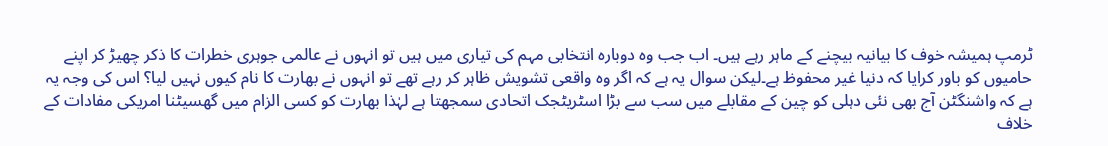ٹرمپ ہمیشہ خوف کا بیانیہ بیچنے کے ماہر رہے ہیں۔ اب جب وہ دوبارہ انتخابی مہم کی تیاری میں ہیں تو انہوں نے عالمی جوہری خطرات کا ذکر چھیڑ کر اپنے حامیوں کو باور کرایا کہ دنیا غیر محفوظ ہے۔لیکن سوال یہ ہے کہ اگر وہ واقعی تشویش ظاہر کر رہے تھے تو انہوں نے بھارت کا نام کیوں نہیں لیا؟ اس کی وجہ یہ ہے کہ واشنگٹن آج بھی نئی دہلی کو چین کے مقابلے میں سب سے بڑا اسٹریٹجک اتحادی سمجھتا ہے لہٰذا بھارت کو کسی الزام میں گھسیٹنا امریکی مفادات کے خلاف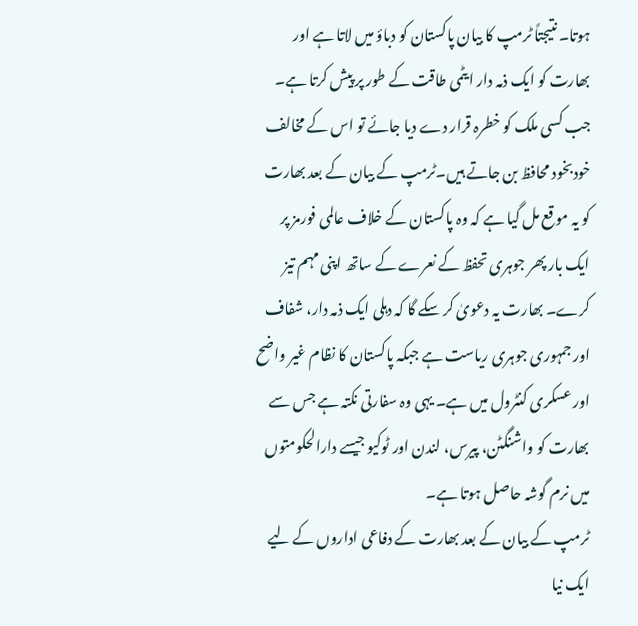ہوتا۔ نتیجتاً ٹرمپ کا بیان پاکستان کو دباؤ میں لاتا ہے اور بھارت کو ایک ذمہ دار ایٹمی طاقت کے طور پر پیش کرتا ہے۔
جب کسی ملک کو خطرہ قرار دے دیا جائے تو اس کے مخالف خودبخود محافظ بن جاتے ہیں۔ٹرمپ کے بیان کے بعد بھارت کو یہ موقع مل گیا ہے کہ وہ پاکستان کے خلاف عالمی فورمز پر ایک بار پھر جوہری تحفظ کے نعرے کے ساتھ اپنی مہم تیز کرے۔ بھارت یہ دعویٰ کر سکے گا کہ دہلی ایک ذمہ دار، شفاف اور جمہوری جوہری ریاست ہے جبکہ پاکستان کا نظام غیر واضح اور عسکری کنٹرول میں ہے۔ یہی وہ سفارتی نکتہ ہے جس سے بھارت کو واشنگٹن، پیرس، لندن اور ٹوکیو جیسے دارالحکومتوں میں نرم گوشہ حاصل ہوتا ہے۔
ٹرمپ کے بیان کے بعد بھارت کے دفاعی اداروں کے لیے ایک نیا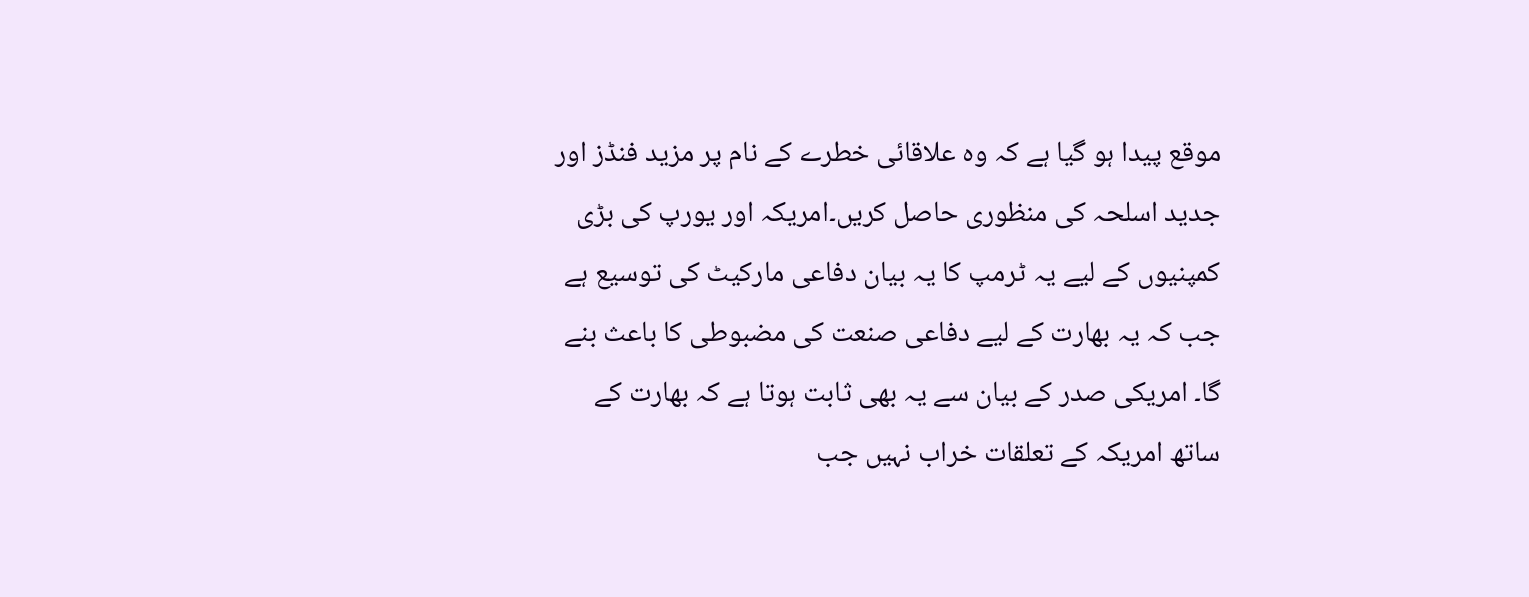موقع پیدا ہو گیا ہے کہ وہ علاقائی خطرے کے نام پر مزید فنڈز اور جدید اسلحہ کی منظوری حاصل کریں۔امریکہ اور یورپ کی بڑی کمپنیوں کے لیے یہ ٹرمپ کا یہ بیان دفاعی مارکیٹ کی توسیع ہے جب کہ یہ بھارت کے لیے دفاعی صنعت کی مضبوطی کا باعث بنے گا۔ امریکی صدر کے بیان سے یہ بھی ثابت ہوتا ہے کہ بھارت کے ساتھ امریکہ کے تعلقات خراب نہیں جب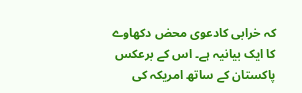کہ خرابی کادعوی محض دکھاوے کا ایک بیانیہ ہے۔ اس کے برعکس پاکستان کے ساتھ امریکہ کی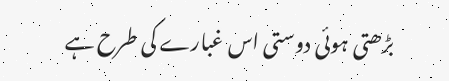بڑھتی ہوئی دوستی اس غبارے کی طرح ہے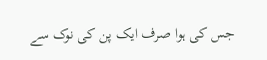جس کی ہوا صرف ایک پن کی نوک سے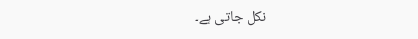نکل جاتی ہے۔